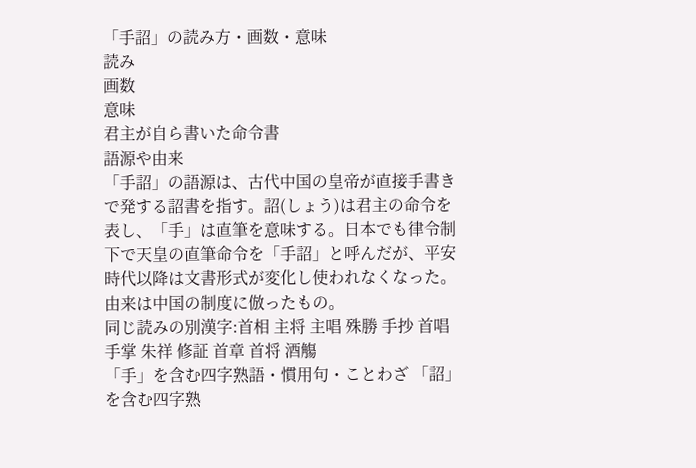「手詔」の読み方・画数・意味
読み
画数
意味
君主が自ら書いた命令書
語源や由来
「手詔」の語源は、古代中国の皇帝が直接手書きで発する詔書を指す。詔(しょう)は君主の命令を表し、「手」は直筆を意味する。日本でも律令制下で天皇の直筆命令を「手詔」と呼んだが、平安時代以降は文書形式が変化し使われなくなった。由来は中国の制度に倣ったもの。
同じ読みの別漢字:首相 主将 主唱 殊勝 手抄 首唱 手掌 朱祥 修証 首章 首将 酒觴
「手」を含む四字熟語・慣用句・ことわざ 「詔」を含む四字熟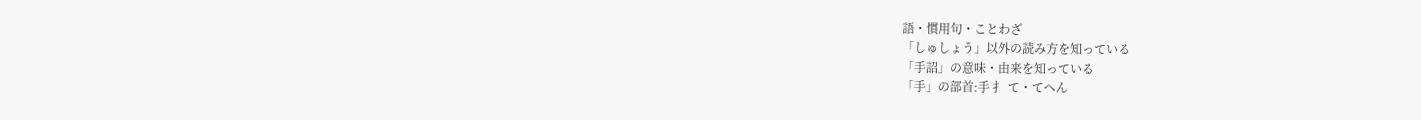語・慣用句・ことわざ
「しゅしょう」以外の読み方を知っている
「手詔」の意味・由来を知っている
「手」の部首:手 扌 て・てへん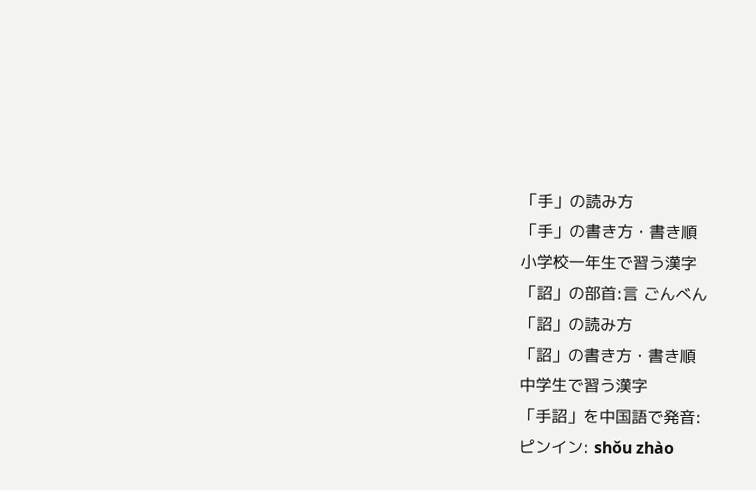「手」の読み方
「手」の書き方・書き順
小学校一年生で習う漢字
「詔」の部首:言 ごんべん
「詔」の読み方
「詔」の書き方・書き順
中学生で習う漢字
「手詔」を中国語で発音:
ピンイン: shǒu zhào